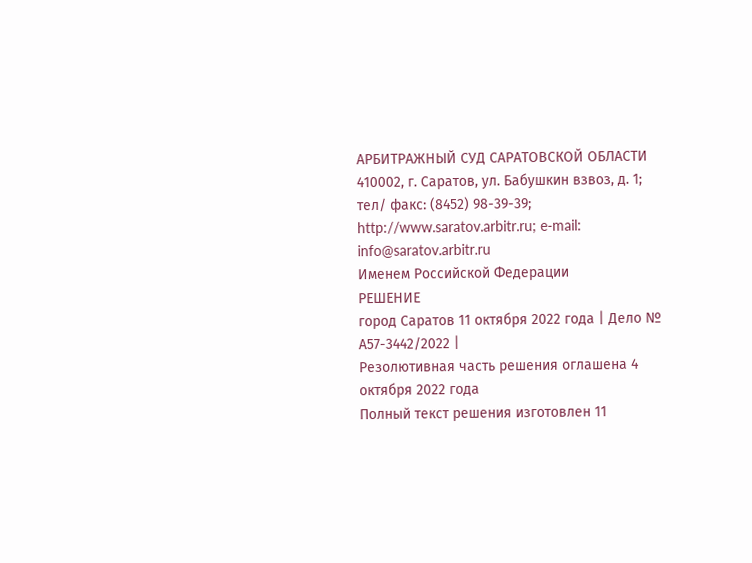АРБИТРАЖНЫЙ СУД САРАТОВСКОЙ ОБЛАСТИ
410002, г. Саратов, ул. Бабушкин взвоз, д. 1; тел/ факс: (8452) 98-39-39;
http://www.saratov.arbitr.ru; e-mail: info@saratov.arbitr.ru
Именем Российской Федерации
РЕШЕНИЕ
город Саратов 11 октября 2022 года | Дело № А57-3442/2022 |
Резолютивная часть решения оглашена 4 октября 2022 года
Полный текст решения изготовлен 11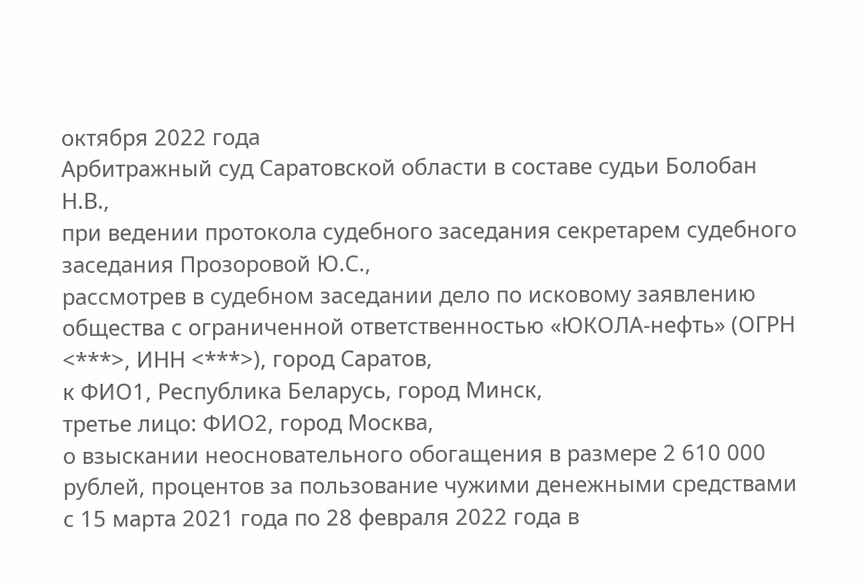октября 2022 года
Арбитражный суд Саратовской области в составе судьи Болобан Н.В.,
при ведении протокола судебного заседания секретарем судебного заседания Прозоровой Ю.С.,
рассмотрев в судебном заседании дело по исковому заявлению общества с ограниченной ответственностью «ЮКОЛА-нефть» (ОГРН <***>, ИНН <***>), город Саратов,
к ФИО1, Республика Беларусь, город Минск,
третье лицо: ФИО2, город Москва,
о взыскании неосновательного обогащения в размере 2 610 000 рублей, процентов за пользование чужими денежными средствами с 15 марта 2021 года по 28 февраля 2022 года в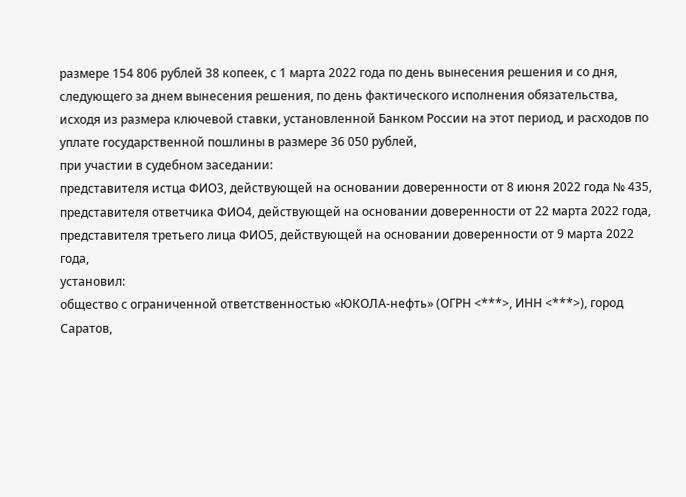размере 154 806 рублей 38 копеек, с 1 марта 2022 года по день вынесения решения и со дня, следующего за днем вынесения решения, по день фактического исполнения обязательства, исходя из размера ключевой ставки, установленной Банком России на этот период, и расходов по уплате государственной пошлины в размере 36 050 рублей,
при участии в судебном заседании:
представителя истца ФИО3, действующей на основании доверенности от 8 июня 2022 года № 435,
представителя ответчика ФИО4, действующей на основании доверенности от 22 марта 2022 года,
представителя третьего лица ФИО5, действующей на основании доверенности от 9 марта 2022 года,
установил:
общество с ограниченной ответственностью «ЮКОЛА-нефть» (ОГРН <***>, ИНН <***>), город Саратов,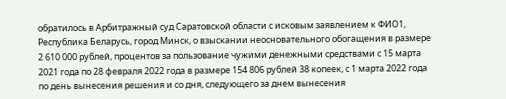обратилось в Арбитражный суд Саратовской области с исковым заявлением к ФИО1, Республика Беларусь, город Минск, о взыскании неосновательного обогащения в размере 2 610 000 рублей, процентов за пользование чужими денежными средствами с 15 марта 2021 года по 28 февраля 2022 года в размере 154 806 рублей 38 копеек, с 1 марта 2022 года по день вынесения решения и со дня, следующего за днем вынесения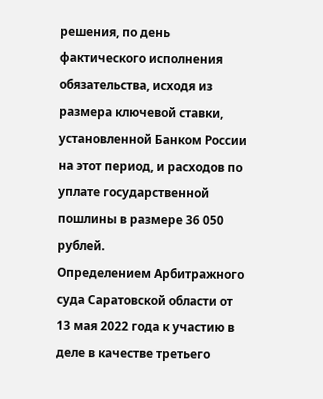решения, по день фактического исполнения обязательства, исходя из размера ключевой ставки, установленной Банком России на этот период, и расходов по уплате государственной пошлины в размере 36 050 рублей.
Определением Арбитражного суда Саратовской области от 13 мая 2022 года к участию в деле в качестве третьего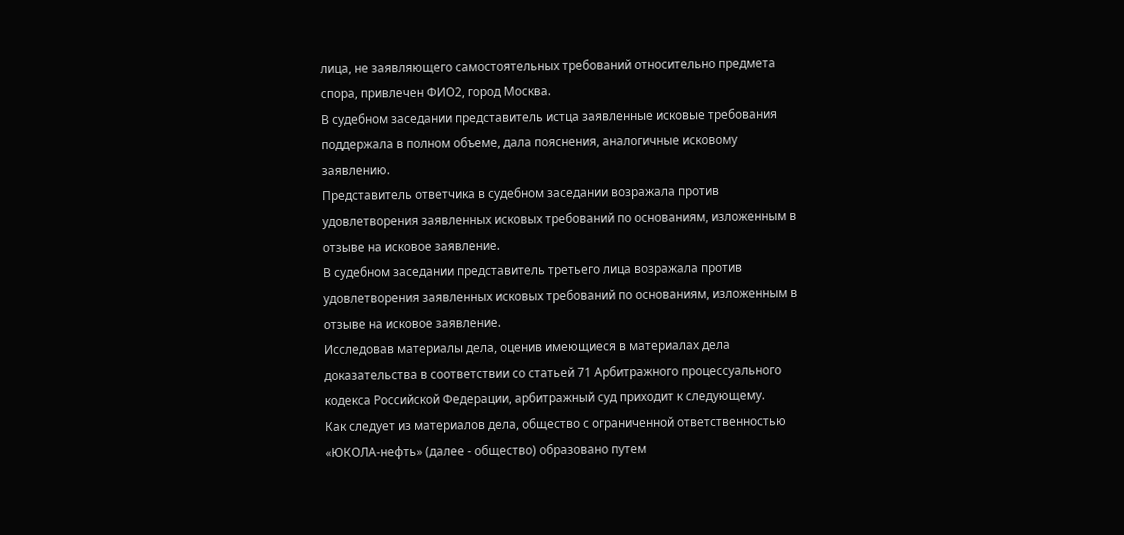лица, не заявляющего самостоятельных требований относительно предмета спора, привлечен ФИО2, город Москва.
В судебном заседании представитель истца заявленные исковые требования поддержала в полном объеме, дала пояснения, аналогичные исковому заявлению.
Представитель ответчика в судебном заседании возражала против удовлетворения заявленных исковых требований по основаниям, изложенным в отзыве на исковое заявление.
В судебном заседании представитель третьего лица возражала против удовлетворения заявленных исковых требований по основаниям, изложенным в отзыве на исковое заявление.
Исследовав материалы дела, оценив имеющиеся в материалах дела доказательства в соответствии со статьей 71 Арбитражного процессуального кодекса Российской Федерации, арбитражный суд приходит к следующему.
Как следует из материалов дела, общество с ограниченной ответственностью «ЮКОЛА-нефть» (далее - общество) образовано путем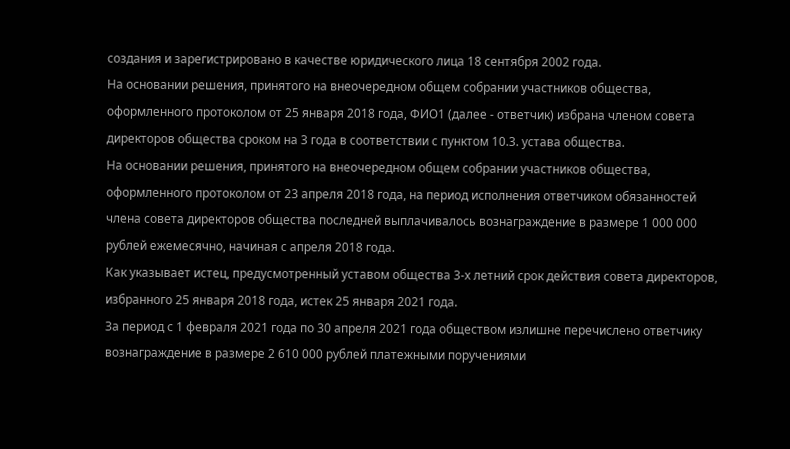создания и зарегистрировано в качестве юридического лица 18 сентября 2002 года.
На основании решения, принятого на внеочередном общем собрании участников общества, оформленного протоколом от 25 января 2018 года, ФИО1 (далее - ответчик) избрана членом совета директоров общества сроком на 3 года в соответствии с пунктом 10.3. устава общества.
На основании решения, принятого на внеочередном общем собрании участников общества, оформленного протоколом от 23 апреля 2018 года, на период исполнения ответчиком обязанностей члена совета директоров общества последней выплачивалось вознаграждение в размере 1 000 000 рублей ежемесячно, начиная с апреля 2018 года.
Как указывает истец, предусмотренный уставом общества 3-х летний срок действия совета директоров, избранного 25 января 2018 года, истек 25 января 2021 года.
За период с 1 февраля 2021 года по 30 апреля 2021 года обществом излишне перечислено ответчику вознаграждение в размере 2 610 000 рублей платежными поручениями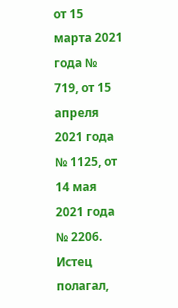от 15 марта 2021 года № 719, от 15 апреля 2021 года № 1125, от 14 мая 2021 года № 2206.
Истец полагал,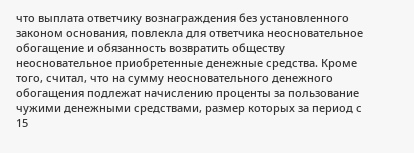что выплата ответчику вознаграждения без установленного законом основания, повлекла для ответчика неосновательное обогащение и обязанность возвратить обществу неосновательное приобретенные денежные средства. Кроме того, считал, что на сумму неосновательного денежного обогащения подлежат начислению проценты за пользование чужими денежными средствами, размер которых за период с 15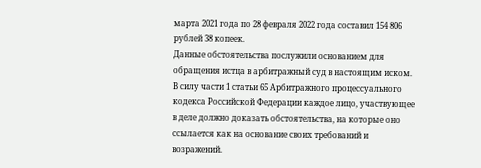марта 2021 года по 28 февраля 2022 года составил 154 806 рублей 38 копеек.
Данные обстоятельства послужили основанием для обращения истца в арбитражный суд в настоящим иском.
В силу части 1 статьи 65 Арбитражного процессуального кодекса Российской Федерации каждое лицо, участвующее в деле должно доказать обстоятельства, на которые оно ссылается как на основание своих требований и возражений.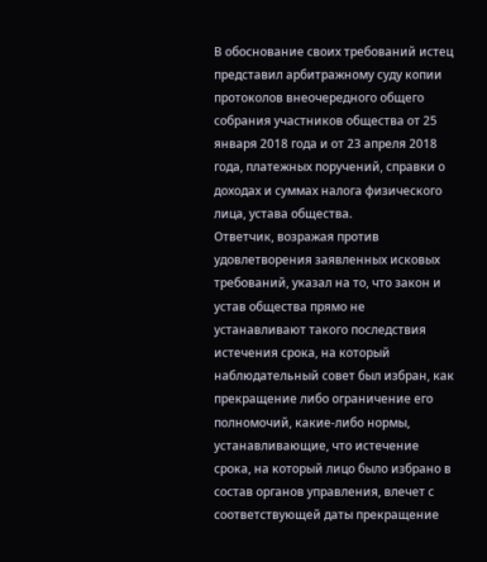В обоснование своих требований истец представил арбитражному суду копии протоколов внеочередного общего собрания участников общества от 25 января 2018 года и от 23 апреля 2018 года, платежных поручений, справки о доходах и суммах налога физического лица, устава общества.
Ответчик, возражая против удовлетворения заявленных исковых требований, указал на то, что закон и устав общества прямо не устанавливают такого последствия истечения срока, на который наблюдательный совет был избран, как прекращение либо ограничение его полномочий, какие-либо нормы, устанавливающие, что истечение срока, на который лицо было избрано в состав органов управления, влечет с соответствующей даты прекращение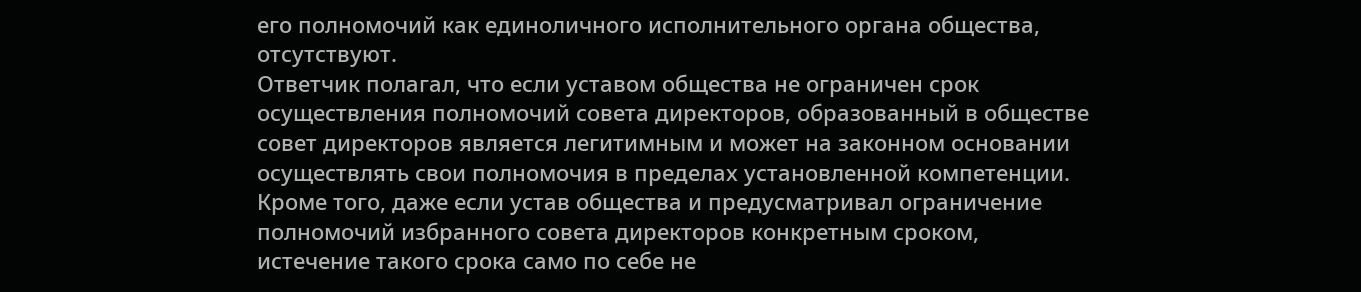его полномочий как единоличного исполнительного органа общества, отсутствуют.
Ответчик полагал, что если уставом общества не ограничен срок осуществления полномочий совета директоров, образованный в обществе совет директоров является легитимным и может на законном основании осуществлять свои полномочия в пределах установленной компетенции.
Кроме того, даже если устав общества и предусматривал ограничение полномочий избранного совета директоров конкретным сроком, истечение такого срока само по себе не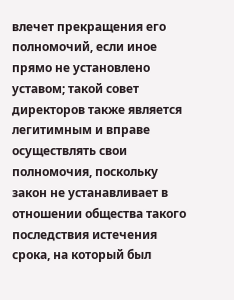влечет прекращения его полномочий, если иное прямо не установлено уставом; такой совет директоров также является легитимным и вправе осуществлять свои полномочия, поскольку закон не устанавливает в отношении общества такого последствия истечения срока, на который был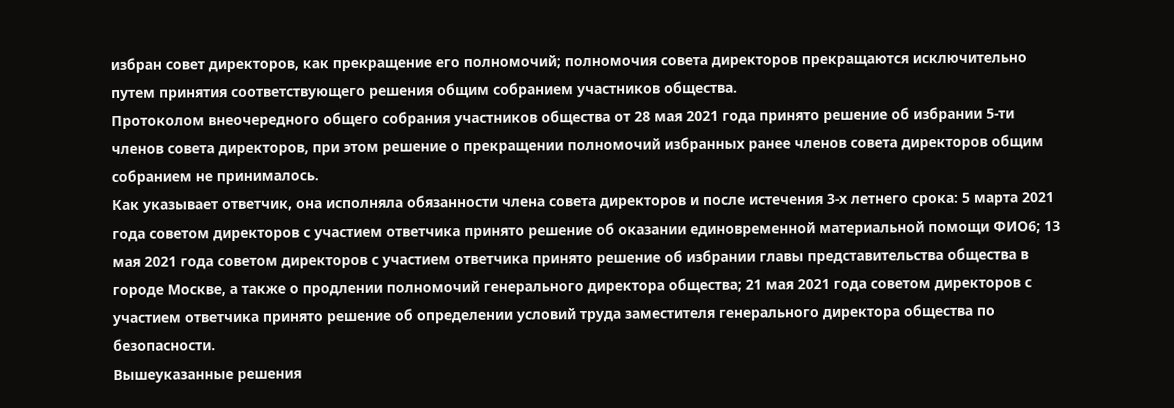избран совет директоров, как прекращение его полномочий; полномочия совета директоров прекращаются исключительно путем принятия соответствующего решения общим собранием участников общества.
Протоколом внеочередного общего собрания участников общества от 28 мая 2021 года принято решение об избрании 5-ти членов совета директоров, при этом решение о прекращении полномочий избранных ранее членов совета директоров общим собранием не принималось.
Как указывает ответчик, она исполняла обязанности члена совета директоров и после истечения 3-х летнего срока: 5 марта 2021 года советом директоров с участием ответчика принято решение об оказании единовременной материальной помощи ФИО6; 13 мая 2021 года советом директоров с участием ответчика принято решение об избрании главы представительства общества в городе Москве, а также о продлении полномочий генерального директора общества; 21 мая 2021 года советом директоров с участием ответчика принято решение об определении условий труда заместителя генерального директора общества по безопасности.
Вышеуказанные решения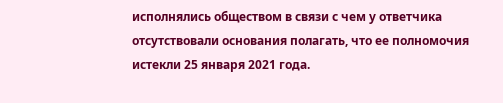исполнялись обществом в связи с чем у ответчика отсутствовали основания полагать, что ее полномочия истекли 25 января 2021 года.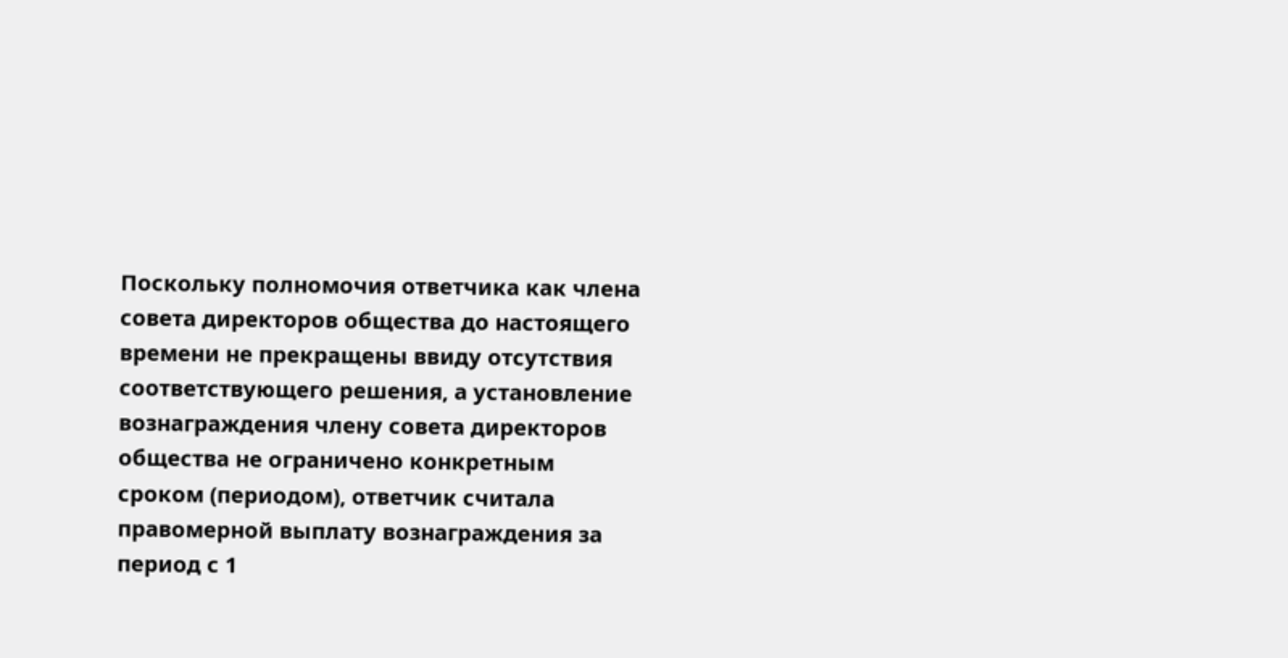Поскольку полномочия ответчика как члена совета директоров общества до настоящего времени не прекращены ввиду отсутствия соответствующего решения, а установление вознаграждения члену совета директоров общества не ограничено конкретным сроком (периодом), ответчик считала правомерной выплату вознаграждения за период с 1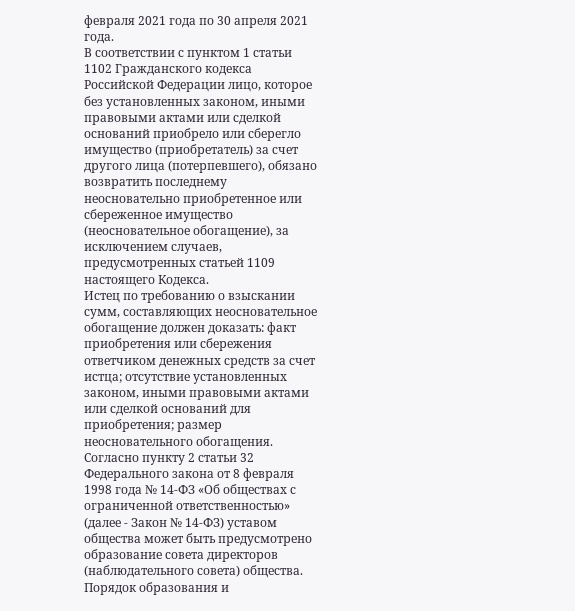февраля 2021 года по 30 апреля 2021 года.
В соответствии с пунктом 1 статьи 1102 Гражданского кодекса Российской Федерации лицо, которое без установленных законом, иными правовыми актами или сделкой оснований приобрело или сберегло имущество (приобретатель) за счет другого лица (потерпевшего), обязано возвратить последнему неосновательно приобретенное или сбереженное имущество (неосновательное обогащение), за исключением случаев, предусмотренных статьей 1109 настоящего Кодекса.
Истец по требованию о взыскании сумм, составляющих неосновательное обогащение должен доказать: факт приобретения или сбережения ответчиком денежных средств за счет истца; отсутствие установленных законом, иными правовыми актами или сделкой оснований для приобретения; размер неосновательного обогащения.
Согласно пункту 2 статьи 32 Федерального закона от 8 февраля 1998 года № 14-ФЗ «Об обществах с ограниченной ответственностью» (далее - Закон № 14-ФЗ) уставом общества может быть предусмотрено образование совета директоров (наблюдательного совета) общества.
Порядок образования и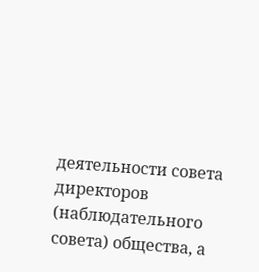деятельности совета директоров (наблюдательного совета) общества, а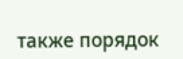также порядок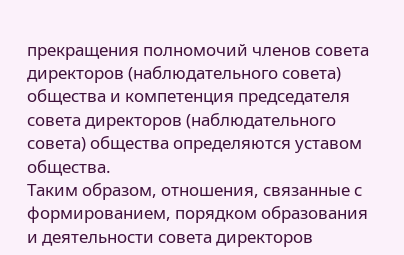прекращения полномочий членов совета директоров (наблюдательного совета) общества и компетенция председателя совета директоров (наблюдательного совета) общества определяются уставом общества.
Таким образом, отношения, связанные с формированием, порядком образования и деятельности совета директоров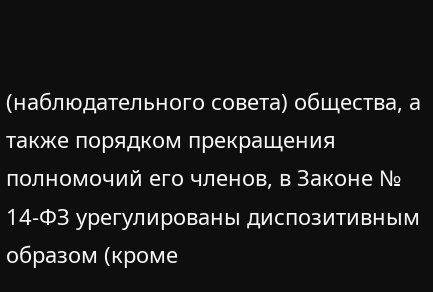(наблюдательного совета) общества, а также порядком прекращения полномочий его членов, в Законе № 14-ФЗ урегулированы диспозитивным образом (кроме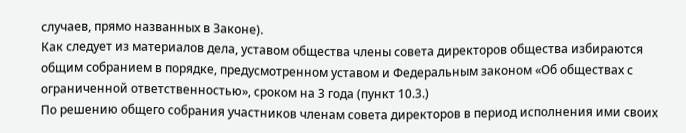случаев, прямо названных в Законе).
Как следует из материалов дела, уставом общества члены совета директоров общества избираются общим собранием в порядке, предусмотренном уставом и Федеральным законом «Об обществах с ограниченной ответственностью», сроком на 3 года (пункт 10.3.)
По решению общего собрания участников членам совета директоров в период исполнения ими своих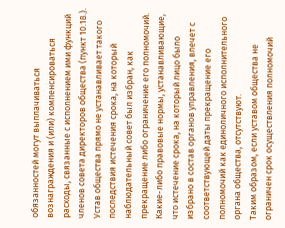обязанностей могут выплачиваться вознаграждения и (или) компенсироваться расходы, связанные с исполнением ими функций членов совета директоров общества (пункт 10.18.).
Устав общества прямо не устанавливает такого последствия истечения срока, на который наблюдательный совет был избран, как прекращение либо ограничение его полномочий.
Какие-либо правовые нормы, устанавливающие, что истечение срока, на который лицо было избрано в состав органов управления, влечет с соответствующей даты прекращение его полномочий как единоличного исполнительного органа общества, отсутствуют.
Таким образом, если уставом общества не ограничен срок осуществления полномочий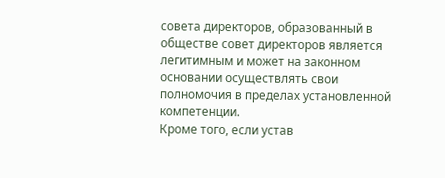совета директоров, образованный в обществе совет директоров является легитимным и может на законном основании осуществлять свои полномочия в пределах установленной компетенции.
Кроме того, если устав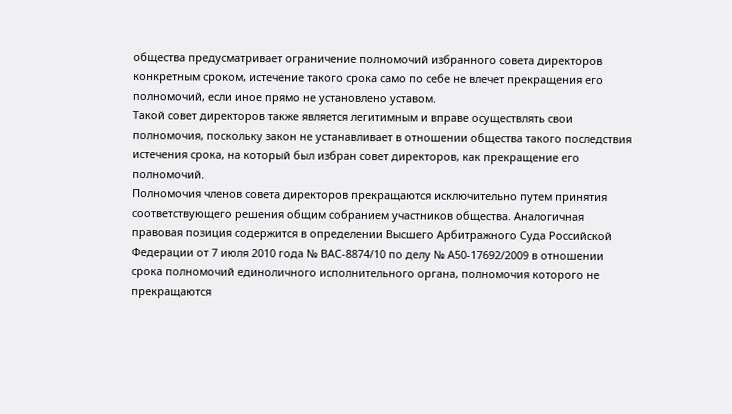общества предусматривает ограничение полномочий избранного совета директоров конкретным сроком, истечение такого срока само по себе не влечет прекращения его полномочий, если иное прямо не установлено уставом.
Такой совет директоров также является легитимным и вправе осуществлять свои полномочия, поскольку закон не устанавливает в отношении общества такого последствия истечения срока, на который был избран совет директоров, как прекращение его полномочий.
Полномочия членов совета директоров прекращаются исключительно путем принятия соответствующего решения общим собранием участников общества. Аналогичная правовая позиция содержится в определении Высшего Арбитражного Суда Российской Федерации от 7 июля 2010 года № ВАС-8874/10 по делу № А50-17692/2009 в отношении срока полномочий единоличного исполнительного органа, полномочия которого не прекращаются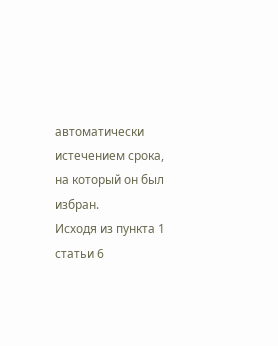автоматически истечением срока, на который он был избран.
Исходя из пункта 1 статьи 6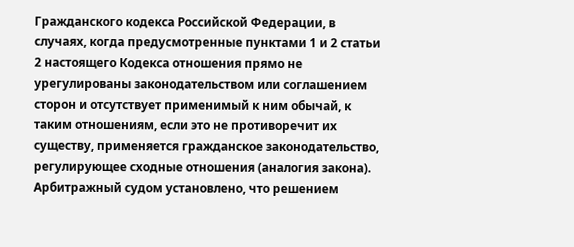Гражданского кодекса Российской Федерации, в случаях, когда предусмотренные пунктами 1 и 2 статьи 2 настоящего Кодекса отношения прямо не урегулированы законодательством или соглашением сторон и отсутствует применимый к ним обычай, к таким отношениям, если это не противоречит их существу, применяется гражданское законодательство, регулирующее сходные отношения (аналогия закона).
Арбитражный судом установлено, что решением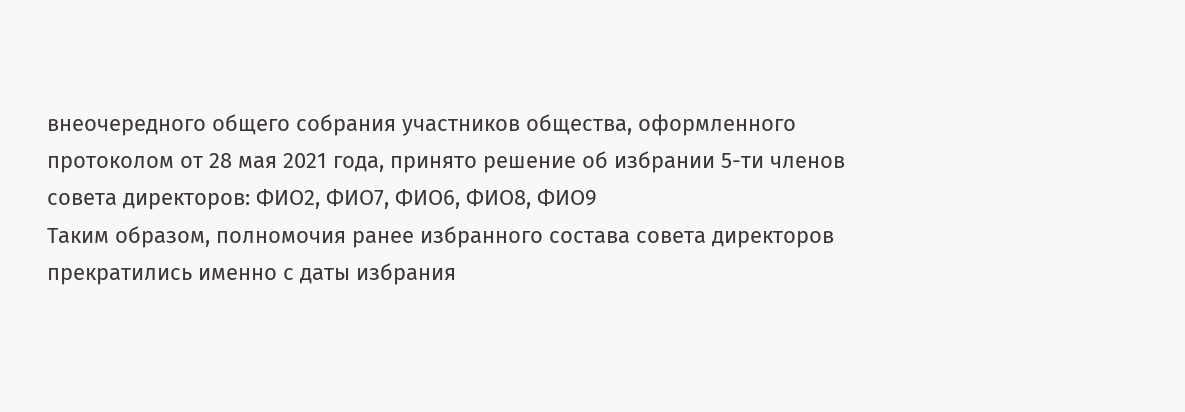внеочередного общего собрания участников общества, оформленного протоколом от 28 мая 2021 года, принято решение об избрании 5-ти членов совета директоров: ФИО2, ФИО7, ФИО6, ФИО8, ФИО9
Таким образом, полномочия ранее избранного состава совета директоров прекратились именно с даты избрания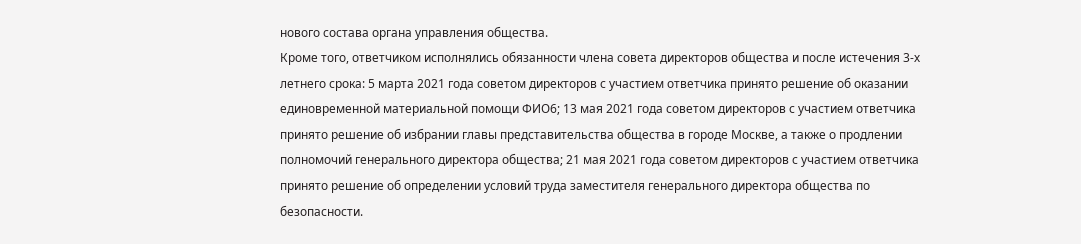нового состава органа управления общества.
Кроме того, ответчиком исполнялись обязанности члена совета директоров общества и после истечения 3-х летнего срока: 5 марта 2021 года советом директоров с участием ответчика принято решение об оказании единовременной материальной помощи ФИО6; 13 мая 2021 года советом директоров с участием ответчика принято решение об избрании главы представительства общества в городе Москве, а также о продлении полномочий генерального директора общества; 21 мая 2021 года советом директоров с участием ответчика принято решение об определении условий труда заместителя генерального директора общества по безопасности.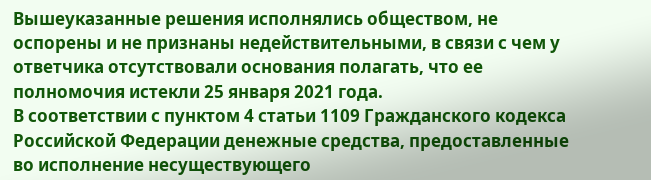Вышеуказанные решения исполнялись обществом, не оспорены и не признаны недействительными, в связи с чем у ответчика отсутствовали основания полагать, что ее полномочия истекли 25 января 2021 года.
В соответствии с пунктом 4 статьи 1109 Гражданского кодекса Российской Федерации денежные средства, предоставленные во исполнение несуществующего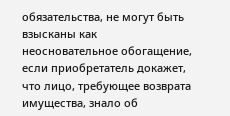обязательства, не могут быть взысканы как неосновательное обогащение, если приобретатель докажет, что лицо, требующее возврата имущества, знало об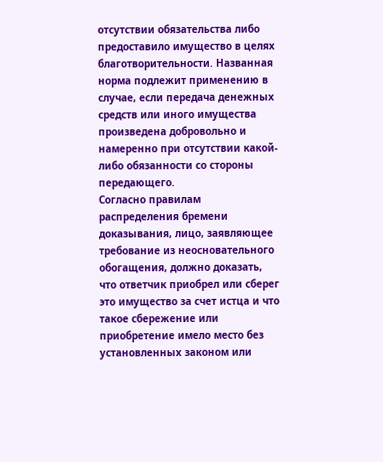отсутствии обязательства либо предоставило имущество в целях благотворительности. Названная норма подлежит применению в случае, если передача денежных средств или иного имущества произведена добровольно и намеренно при отсутствии какой-либо обязанности со стороны передающего.
Согласно правилам распределения бремени доказывания, лицо, заявляющее требование из неосновательного обогащения, должно доказать, что ответчик приобрел или сберег это имущество за счет истца и что такое сбережение или приобретение имело место без установленных законом или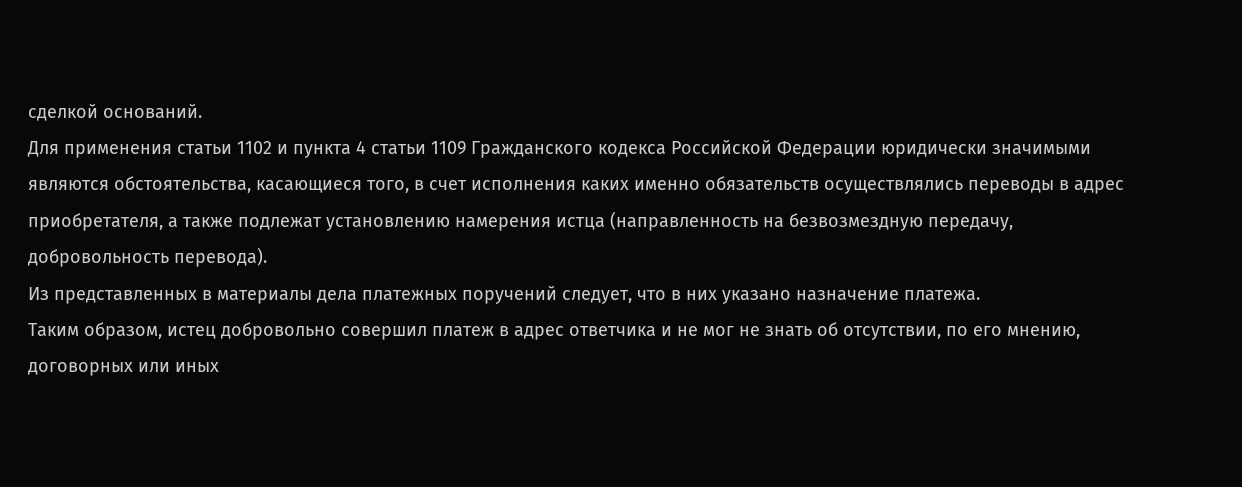сделкой оснований.
Для применения статьи 1102 и пункта 4 статьи 1109 Гражданского кодекса Российской Федерации юридически значимыми являются обстоятельства, касающиеся того, в счет исполнения каких именно обязательств осуществлялись переводы в адрес приобретателя, а также подлежат установлению намерения истца (направленность на безвозмездную передачу, добровольность перевода).
Из представленных в материалы дела платежных поручений следует, что в них указано назначение платежа.
Таким образом, истец добровольно совершил платеж в адрес ответчика и не мог не знать об отсутствии, по его мнению, договорных или иных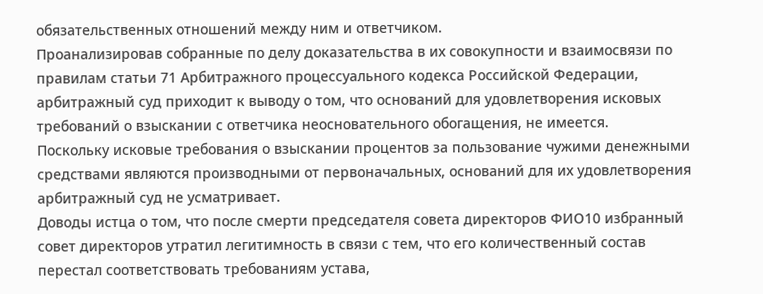обязательственных отношений между ним и ответчиком.
Проанализировав собранные по делу доказательства в их совокупности и взаимосвязи по правилам статьи 71 Арбитражного процессуального кодекса Российской Федерации, арбитражный суд приходит к выводу о том, что оснований для удовлетворения исковых требований о взыскании с ответчика неосновательного обогащения, не имеется.
Поскольку исковые требования о взыскании процентов за пользование чужими денежными средствами являются производными от первоначальных, оснований для их удовлетворения арбитражный суд не усматривает.
Доводы истца о том, что после смерти председателя совета директоров ФИО10 избранный совет директоров утратил легитимность в связи с тем, что его количественный состав перестал соответствовать требованиям устава,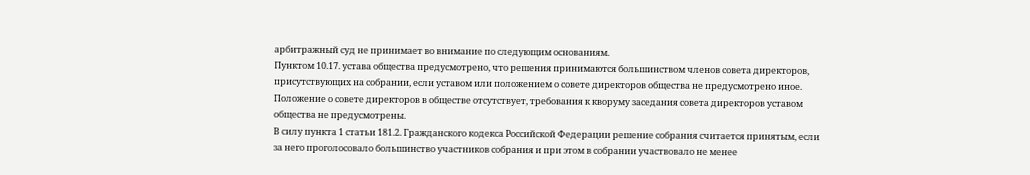арбитражный суд не принимает во внимание по следующим основаниям.
Пунктом 10.17. устава общества предусмотрено, что решения принимаются большинством членов совета директоров, присутствующих на собрании, если уставом или положением о совете директоров общества не предусмотрено иное.
Положение о совете директоров в обществе отсутствует, требования к кворуму заседания совета директоров уставом общества не предусмотрены.
В силу пункта 1 статьи 181.2. Гражданского кодекса Российской Федерации решение собрания считается принятым, если за него проголосовало большинство участников собрания и при этом в собрании участвовало не менее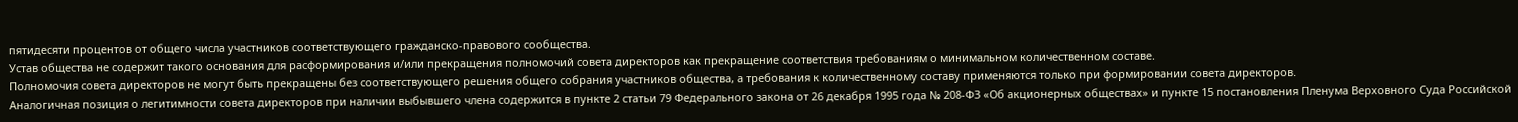пятидесяти процентов от общего числа участников соответствующего гражданско-правового сообщества.
Устав общества не содержит такого основания для расформирования и/или прекращения полномочий совета директоров как прекращение соответствия требованиям о минимальном количественном составе.
Полномочия совета директоров не могут быть прекращены без соответствующего решения общего собрания участников общества, а требования к количественному составу применяются только при формировании совета директоров.
Аналогичная позиция о легитимности совета директоров при наличии выбывшего члена содержится в пункте 2 статьи 79 Федерального закона от 26 декабря 1995 года № 208-ФЗ «Об акционерных обществах» и пункте 15 постановления Пленума Верховного Суда Российской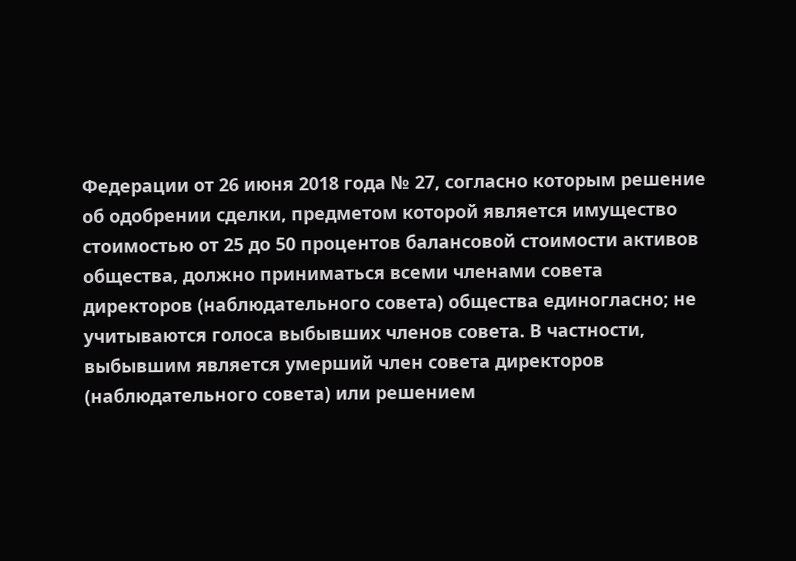Федерации от 26 июня 2018 года № 27, согласно которым решение об одобрении сделки, предметом которой является имущество стоимостью от 25 до 50 процентов балансовой стоимости активов общества, должно приниматься всеми членами совета директоров (наблюдательного совета) общества единогласно; не учитываются голоса выбывших членов совета. В частности, выбывшим является умерший член совета директоров (наблюдательного совета) или решением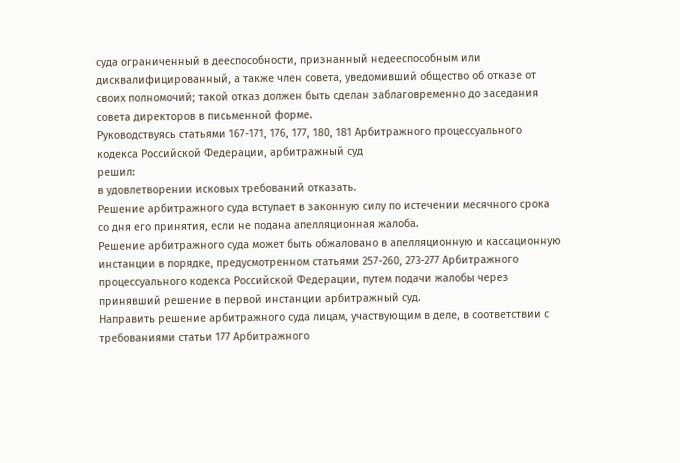суда ограниченный в дееспособности, признанный недееспособным или дисквалифицированный, а также член совета, уведомивший общество об отказе от своих полномочий; такой отказ должен быть сделан заблаговременно до заседания совета директоров в письменной форме.
Руководствуясь статьями 167-171, 176, 177, 180, 181 Арбитражного процессуального кодекса Российской Федерации, арбитражный суд
решил:
в удовлетворении исковых требований отказать.
Решение арбитражного суда вступает в законную силу по истечении месячного срока со дня его принятия, если не подана апелляционная жалоба.
Решение арбитражного суда может быть обжаловано в апелляционную и кассационную инстанции в порядке, предусмотренном статьями 257-260, 273-277 Арбитражного процессуального кодекса Российской Федерации, путем подачи жалобы через принявший решение в первой инстанции арбитражный суд.
Направить решение арбитражного суда лицам, участвующим в деле, в соответствии с требованиями статьи 177 Арбитражного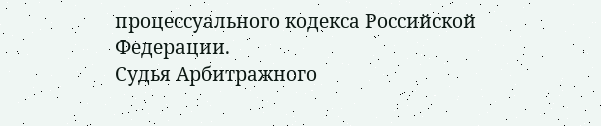процессуального кодекса Российской Федерации.
Судья Арбитражного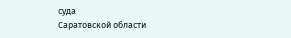суда
Саратовской области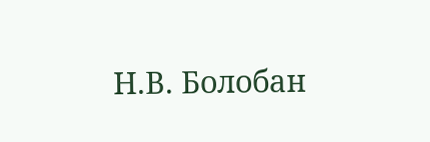Н.В. Болобан